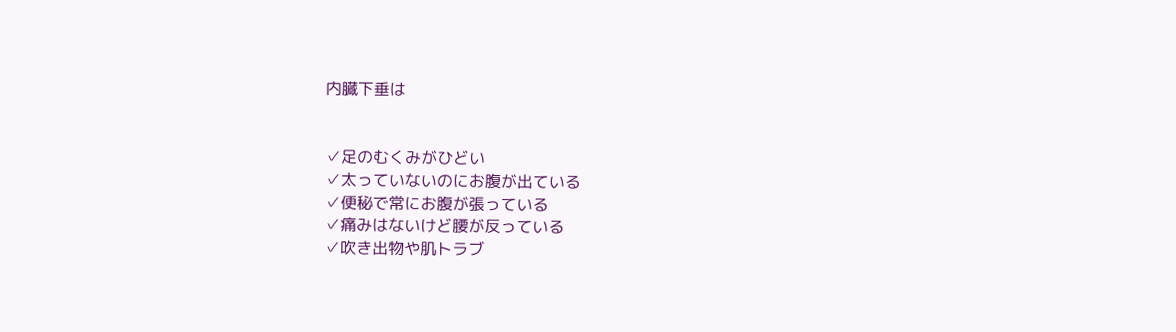内臓下垂は


✓足のむくみがひどい
✓太っていないのにお腹が出ている
✓便秘で常にお腹が張っている
✓痛みはないけど腰が反っている
✓吹き出物や肌トラブ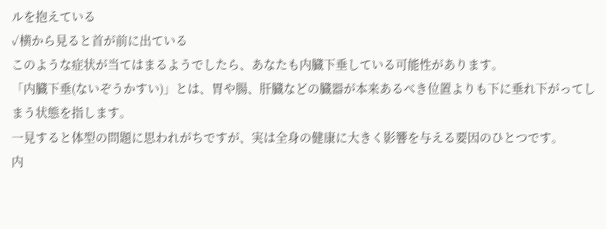ルを抱えている
✓横から見ると首が前に出ている
このような症状が当てはまるようでしたら、あなたも内臓下垂している可能性があります。
「内臓下垂(ないぞうかすい)」とは、胃や腸、肝臓などの臓器が本来あるべき位置よりも下に垂れ下がってしまう状態を指します。
一見すると体型の問題に思われがちですが、実は全身の健康に大きく影響を与える要因のひとつです。
内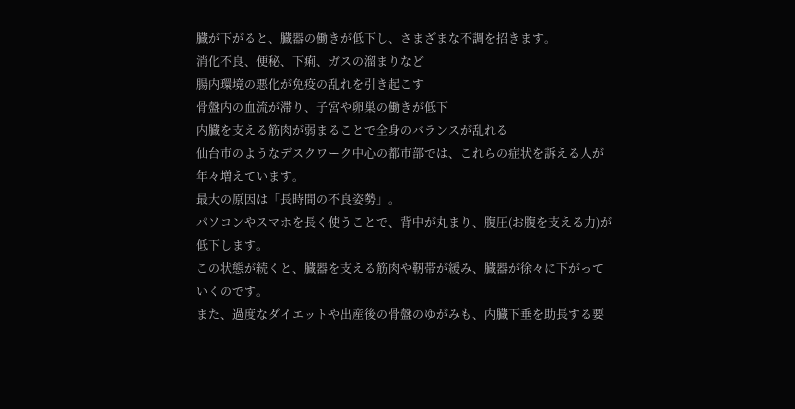臓が下がると、臓器の働きが低下し、さまざまな不調を招きます。
消化不良、便秘、下痢、ガスの溜まりなど
腸内環境の悪化が免疫の乱れを引き起こす
骨盤内の血流が滞り、子宮や卵巣の働きが低下
内臓を支える筋肉が弱まることで全身のバランスが乱れる
仙台市のようなデスクワーク中心の都市部では、これらの症状を訴える人が年々増えています。
最大の原因は「長時間の不良姿勢」。
パソコンやスマホを長く使うことで、背中が丸まり、腹圧(お腹を支える力)が低下します。
この状態が続くと、臓器を支える筋肉や靭帯が緩み、臓器が徐々に下がっていくのです。
また、過度なダイエットや出産後の骨盤のゆがみも、内臓下垂を助長する要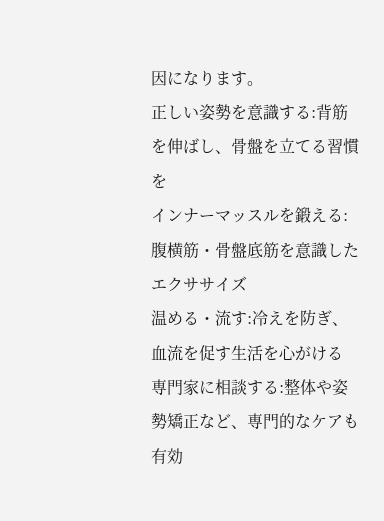因になります。
正しい姿勢を意識する:背筋を伸ばし、骨盤を立てる習慣を
インナーマッスルを鍛える:腹横筋・骨盤底筋を意識したエクササイズ
温める・流す:冷えを防ぎ、血流を促す生活を心がける
専門家に相談する:整体や姿勢矯正など、専門的なケアも有効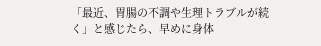「最近、胃腸の不調や生理トラブルが続く」と感じたら、早めに身体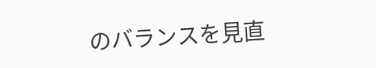のバランスを見直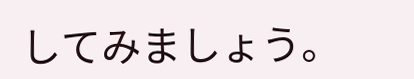してみましょう。